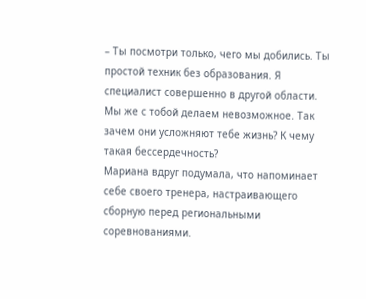– Ты посмотри только, чего мы добились. Ты простой техник без образования. Я специалист совершенно в другой области. Мы же с тобой делаем невозможное. Так зачем они усложняют тебе жизнь? К чему такая бессердечность?
Мариана вдруг подумала, что напоминает себе своего тренера, настраивающего сборную перед региональными соревнованиями.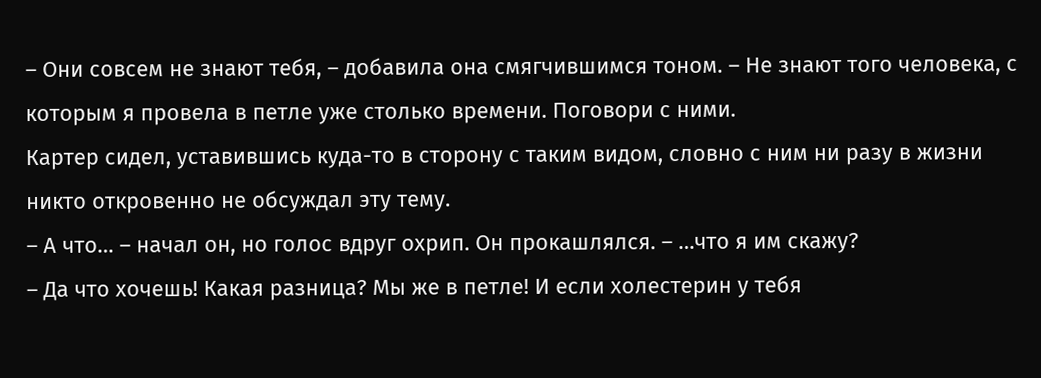– Они совсем не знают тебя, – добавила она смягчившимся тоном. – Не знают того человека, с которым я провела в петле уже столько времени. Поговори с ними.
Картер сидел, уставившись куда-то в сторону с таким видом, словно с ним ни разу в жизни никто откровенно не обсуждал эту тему.
– А что… – начал он, но голос вдруг охрип. Он прокашлялся. – …что я им скажу?
– Да что хочешь! Какая разница? Мы же в петле! И если холестерин у тебя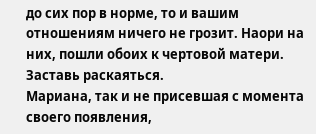до сих пор в норме, то и вашим отношениям ничего не грозит. Наори на них, пошли обоих к чертовой матери. Заставь раскаяться.
Мариана, так и не присевшая с момента своего появления,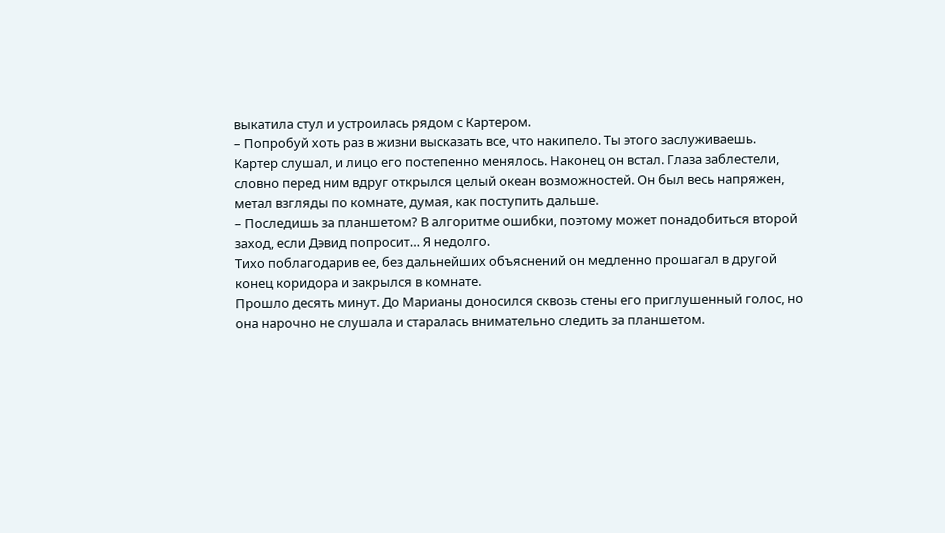выкатила стул и устроилась рядом с Картером.
– Попробуй хоть раз в жизни высказать все, что накипело. Ты этого заслуживаешь.
Картер слушал, и лицо его постепенно менялось. Наконец он встал. Глаза заблестели, словно перед ним вдруг открылся целый океан возможностей. Он был весь напряжен, метал взгляды по комнате, думая, как поступить дальше.
– Последишь за планшетом? В алгоритме ошибки, поэтому может понадобиться второй заход, если Дэвид попросит… Я недолго.
Тихо поблагодарив ее, без дальнейших объяснений он медленно прошагал в другой конец коридора и закрылся в комнате.
Прошло десять минут. До Марианы доносился сквозь стены его приглушенный голос, но она нарочно не слушала и старалась внимательно следить за планшетом.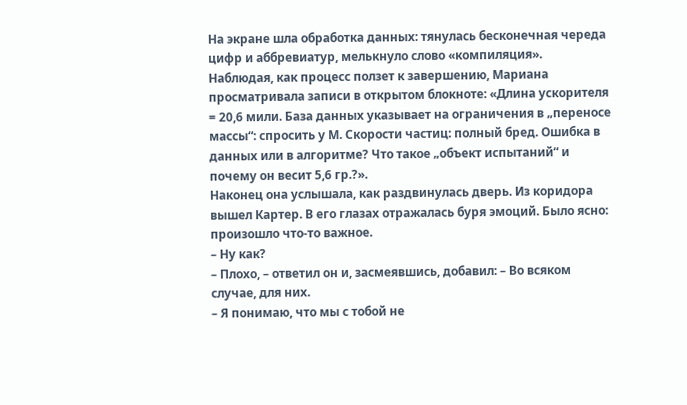На экране шла обработка данных: тянулась бесконечная череда цифр и аббревиатур, мелькнуло слово «компиляция».
Наблюдая, как процесс ползет к завершению, Мариана просматривала записи в открытом блокноте: «Длина ускорителя = 20,6 мили. База данных указывает на ограничения в „переносе массы“: спросить у М. Скорости частиц: полный бред. Ошибка в данных или в алгоритме? Что такое „объект испытаний“ и почему он весит 5,6 гр.?».
Наконец она услышала, как раздвинулась дверь. Из коридора вышел Картер. В его глазах отражалась буря эмоций. Было ясно: произошло что-то важное.
– Ну как?
– Плохо, – ответил он и, засмеявшись, добавил: – Во всяком случае, для них.
– Я понимаю, что мы с тобой не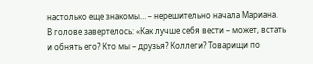настолько еще знакомы… – нерешительно начала Мариана.
В голове завертелось: «Как лучше себя вести – может, встать и обнять его? Кто мы – друзья? Коллеги? Товарищи по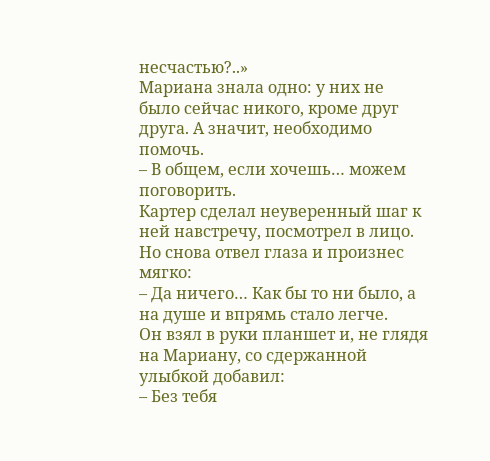несчастью?..»
Мариана знала одно: у них не было сейчас никого, кроме друг друга. А значит, необходимо помочь.
– В общем, если хочешь… можем поговорить.
Картер сделал неуверенный шаг к ней навстречу, посмотрел в лицо. Но снова отвел глаза и произнес мягко:
– Да ничего… Как бы то ни было, а на душе и впрямь стало легче.
Он взял в руки планшет и, не глядя на Мариану, со сдержанной улыбкой добавил:
– Без тебя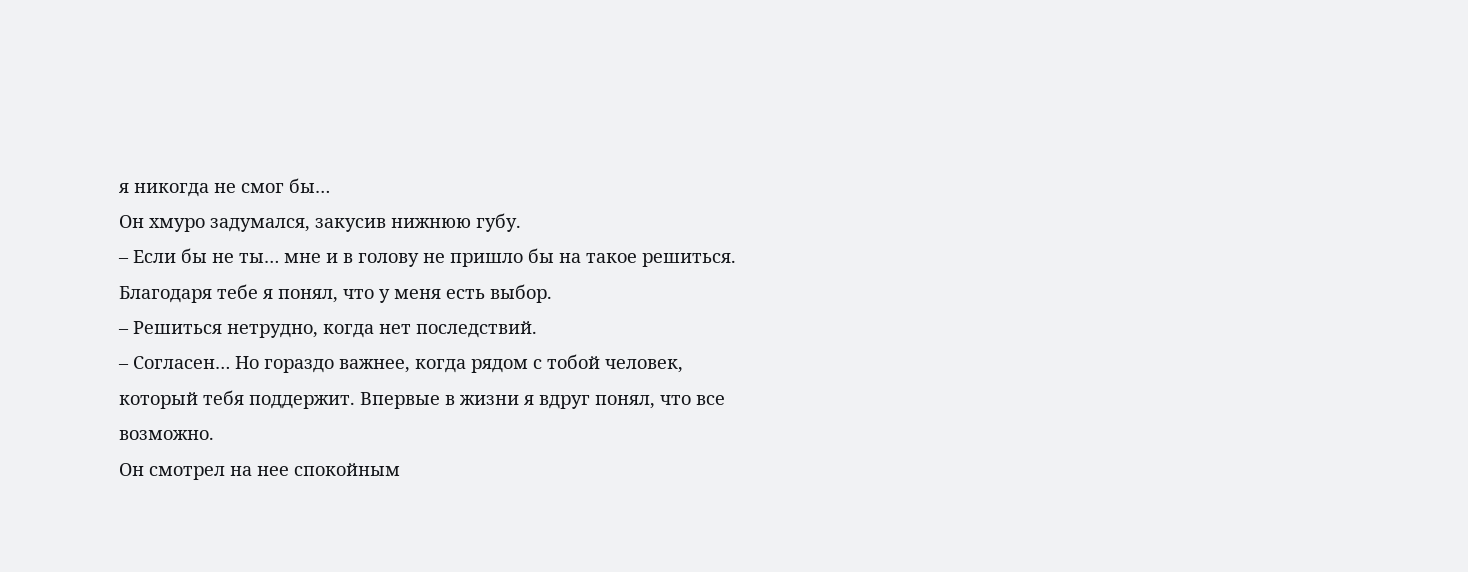я никогда не смог бы…
Он хмуро задумался, закусив нижнюю губу.
– Если бы не ты… мне и в голову не пришло бы на такое решиться. Благодаря тебе я понял, что у меня есть выбор.
– Решиться нетрудно, когда нет последствий.
– Согласен… Но гораздо важнее, когда рядом с тобой человек, который тебя поддержит. Впервые в жизни я вдруг понял, что все возможно.
Он смотрел на нее спокойным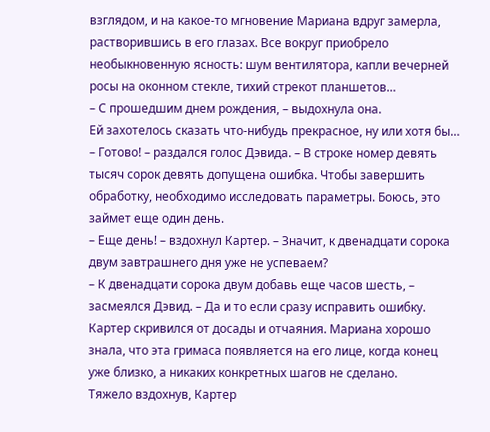взглядом, и на какое-то мгновение Мариана вдруг замерла, растворившись в его глазах. Все вокруг приобрело необыкновенную ясность: шум вентилятора, капли вечерней росы на оконном стекле, тихий стрекот планшетов…
– С прошедшим днем рождения, – выдохнула она.
Ей захотелось сказать что-нибудь прекрасное, ну или хотя бы…
– Готово! – раздался голос Дэвида. – В строке номер девять тысяч сорок девять допущена ошибка. Чтобы завершить обработку, необходимо исследовать параметры. Боюсь, это займет еще один день.
– Еще день! – вздохнул Картер. – Значит, к двенадцати сорока двум завтрашнего дня уже не успеваем?
– К двенадцати сорока двум добавь еще часов шесть, – засмеялся Дэвид. – Да и то если сразу исправить ошибку.
Картер скривился от досады и отчаяния. Мариана хорошо знала, что эта гримаса появляется на его лице, когда конец уже близко, а никаких конкретных шагов не сделано.
Тяжело вздохнув, Картер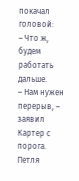покачал головой:
– Что ж, будем работать дальше.
– Нам нужен перерыв, – заявил Картер с порога.
Петля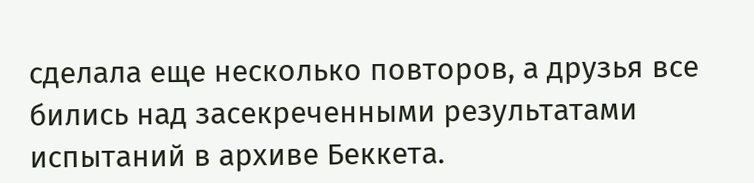сделала еще несколько повторов, а друзья все бились над засекреченными результатами испытаний в архиве Беккета.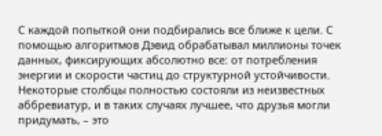С каждой попыткой они подбирались все ближе к цели. С помощью алгоритмов Дэвид обрабатывал миллионы точек данных, фиксирующих абсолютно все: от потребления энергии и скорости частиц до структурной устойчивости. Некоторые столбцы полностью состояли из неизвестных аббревиатур, и в таких случаях лучшее, что друзья могли придумать, – это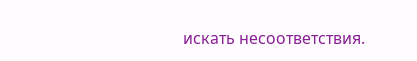искать несоответствия.